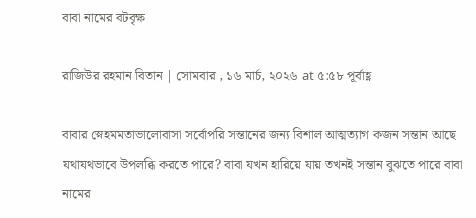বাবা নামের বটবৃক্ষ

রাজিউর রহমান বিতান | সোমবার , ১৬ মার্চ, ২০২৬ at ৫:৫৮ পূর্বাহ্ণ

বাবার স্নেহমমতাভালোবাসা সর্বোপরি সন্তানের জন্য বিশাল আত্মত্যাগ কজন সন্তান আছে যথাযথভাবে উপলব্ধি করতে পারে? বাবা যখন হারিয়ে যায় তখনই সন্তান বুঝতে পারে বাবা নামের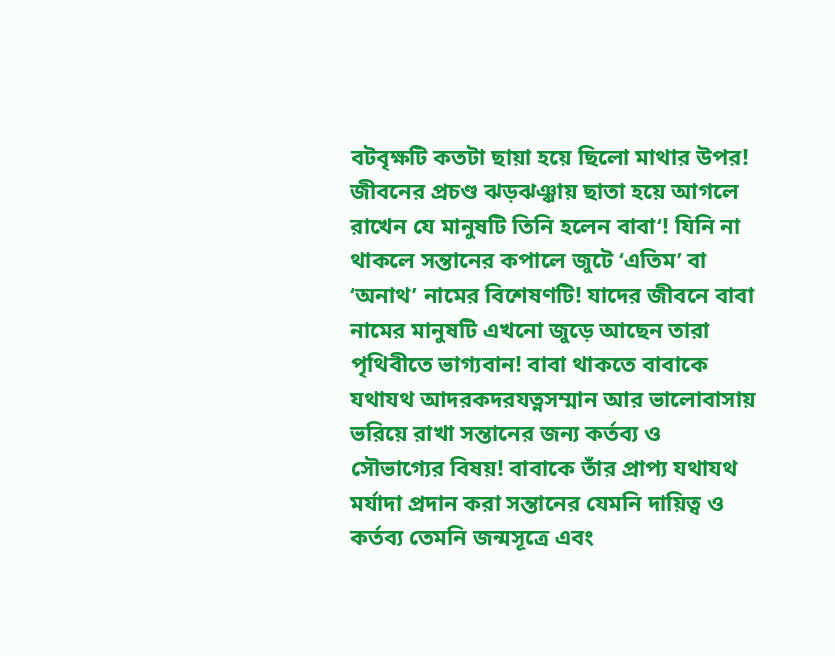বটবৃক্ষটি কতটা ছায়া হয়ে ছিলো মাথার উপর! জীবনের প্রচণ্ড ঝড়ঝঞ্ঝায় ছাতা হয়ে আগলে রাখেন যে মানুষটি তিনি হলেন বাবা‘! যিনি না থাকলে সন্তানের কপালে জুটে ‘এতিম’ বা ‘অনাথ’ নামের বিশেষণটি! যাদের জীবনে বাবা নামের মানুষটি এখনো জুড়ে আছেন তারা পৃথিবীতে ভাগ্যবান! বাবা থাকতে বাবাকে যথাযথ আদরকদরযত্নসম্মান আর ভালোবাসায় ভরিয়ে রাখা সন্তানের জন্য কর্তব্য ও সৌভাগ্যের বিষয়! বাবাকে তাঁর প্রাপ্য যথাযথ মর্যাদা প্রদান করা সন্তানের যেমনি দায়িত্ব ও কর্তব্য তেমনি জন্মসূত্রে এবং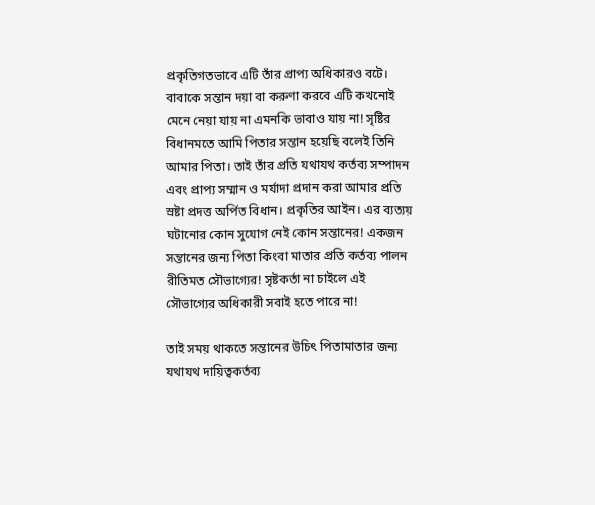প্রকৃতিগতভাবে এটি তাঁর প্রাপ্য অধিকারও বটে। বাবাকে সন্তান দয়া বা করুণা করবে এটি কখনোই মেনে নেয়া যায় না এমনকি ভাবাও যায় না! সৃষ্টির বিধানমতে আমি পিতার সন্তান হয়েছি বলেই তিনি আমার পিতা। তাই তাঁর প্রতি যথাযথ কর্তব্য সম্পাদন এবং প্রাপ্য সম্মান ও মর্যাদা প্রদান করা আমার প্রতি স্রষ্টা প্রদত্ত অর্পিত বিধান। প্রকৃতির আইন। এর ব্যত্যয় ঘটানোর কোন সুযোগ নেই কোন সন্তানের! একজন সন্তানের জন্য পিতা কিংবা মাতার প্রতি কর্তব্য পালন রীতিমত সৌভাগ্যের! সৃষ্টকর্তা না চাইলে এই সৌভাগ্যের অধিকারী সবাই হতে পারে না!

তাই সময় থাকতে সন্তানের উচিৎ পিতামাতার জন্য যথাযথ দায়িত্বকর্তব্য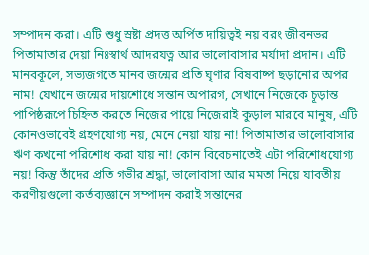সম্পাদন করা। এটি শুধু স্রষ্টা প্রদত্ত অর্পিত দায়িত্বই নয় বরং জীবনভর পিতামাতার দেয়া নিঃস্বার্থ আদরযত্ন আর ভালোবাসার মর্যাদা প্রদান। এটি মানবকূলে, সভ্যজগতে মানব জন্মের প্রতি ঘৃণার বিষবাষ্প ছড়ানোর অপর নাম! যেখানে জন্মের দায়শোধে সন্তান অপারগ, সেখানে নিজেকে চূড়ান্ত পাপিষ্ঠরূপে চিহ্নিত করতে নিজের পায়ে নিজেরাই কুড়াল মারবে মানুষ, এটি কোনওভাবেই গ্রহণযোগ্য নয়, মেনে নেয়া যায় না! পিতামাতার ভালোবাসার ঋণ কখনো পরিশোধ করা যায় না! কোন বিবেচনাতেই এটা পরিশোধযোগ্য নয়! কিন্তু তাঁদের প্রতি গভীর শ্রদ্ধা, ভালোবাসা আর মমতা নিয়ে যাবতীয় করণীয়গুলো কর্তব্যজ্ঞানে সম্পাদন করাই সন্তানের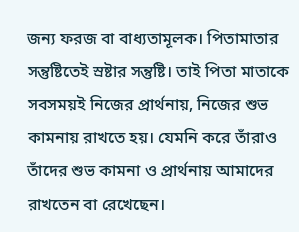জন্য ফরজ বা বাধ্যতামূলক। পিতামাতার সন্তুষ্টিতেই স্রষ্টার সন্তুষ্টি। তাই পিতা মাতাকে সবসময়ই নিজের প্রার্থনায়, নিজের শুভ কামনায় রাখতে হয়। যেমনি করে তাঁরাও তাঁদের শুভ কামনা ও প্রার্থনায় আমাদের রাখতেন বা রেখেছেন।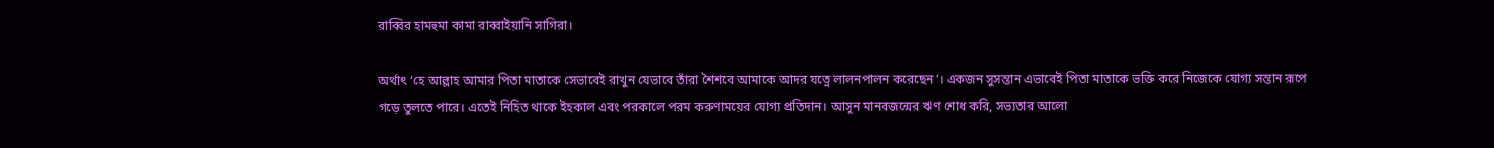রাব্বির হামহুমা কামা রাব্বাইয়ানি সাগিরা।

অর্থাৎ ‘হে আল্লাহ আমার পিতা মাতাকে সেভাবেই রাখুন যেভাবে তাঁরা শৈশবে আমাকে আদর যত্নে লালনপালন করেছেন’। একজন সুসন্তান এভাবেই পিতা মাতাকে ভক্তি করে নিজেকে যোগ্য সন্তান রূপে গড়ে তুলতে পারে। এতেই নিহিত থাকে ইহকাল এবং পরকালে পরম করুণাময়ের যোগ্য প্রতিদান। আসুন মানবজন্মের ঋণ শোধ করি, সভ্যতার আলো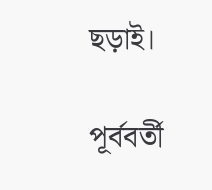ছড়াই।

পূর্ববর্তী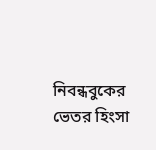নিবন্ধবুকের ভেতর হিংসা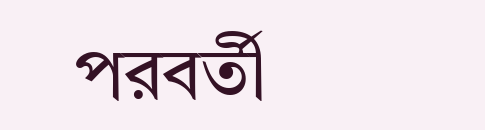পরবর্তী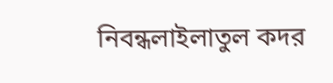নিবন্ধলাইলাতুল কদর